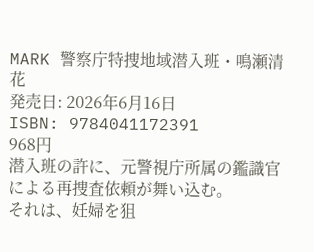MARK 警察庁特捜地域潜入班・鳴瀬清花
発売日: 2026年6月16日
ISBN: 9784041172391
968円
潜入班の許に、元警視庁所属の鑑識官による再捜査依頼が舞い込む。
それは、妊婦を狙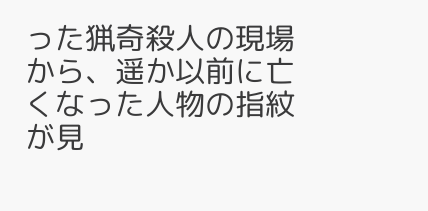った猟奇殺人の現場から、遥か以前に亡くなった人物の指紋が見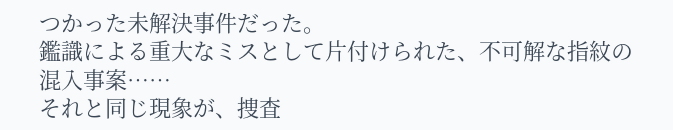つかった未解決事件だった。
鑑識による重大なミスとして片付けられた、不可解な指紋の混入事案……
それと同じ現象が、捜査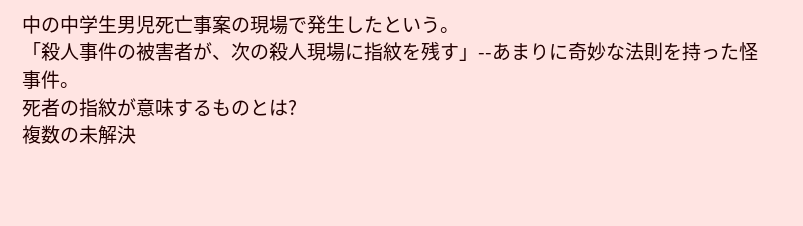中の中学生男児死亡事案の現場で発生したという。
「殺人事件の被害者が、次の殺人現場に指紋を残す」--あまりに奇妙な法則を持った怪事件。
死者の指紋が意味するものとは?
複数の未解決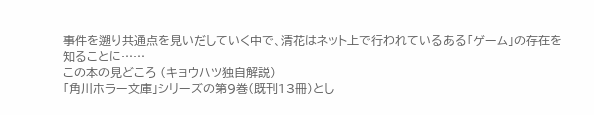事件を遡り共通点を見いだしていく中で、清花はネット上で行われているある「ゲーム」の存在を知ることに……
この本の見どころ (キョウハツ独自解説)
「角川ホラー文庫」シリーズの第9巻(既刊13冊)とし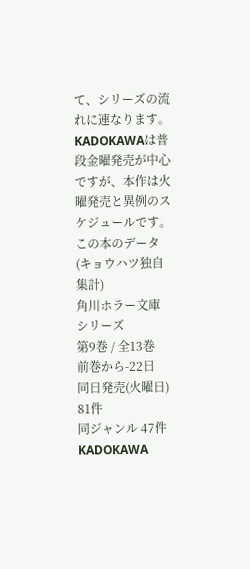て、シリーズの流れに連なります。KADOKAWAは普段金曜発売が中心ですが、本作は火曜発売と異例のスケジュールです。
この本のデータ (キョウハツ独自集計)
角川ホラー文庫 シリーズ
第9巻 / 全13巻
前巻から-22日
同日発売(火曜日)
81件
同ジャンル 47件
KADOKAWA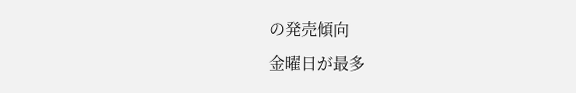の発売傾向
金曜日が最多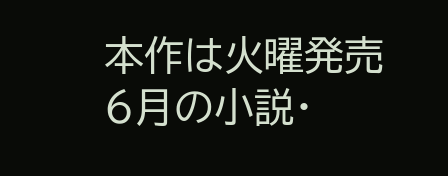本作は火曜発売
6月の小説・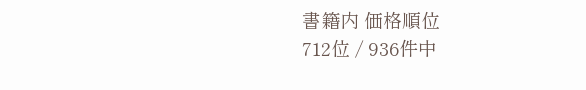書籍内 価格順位
712位 / 936件中